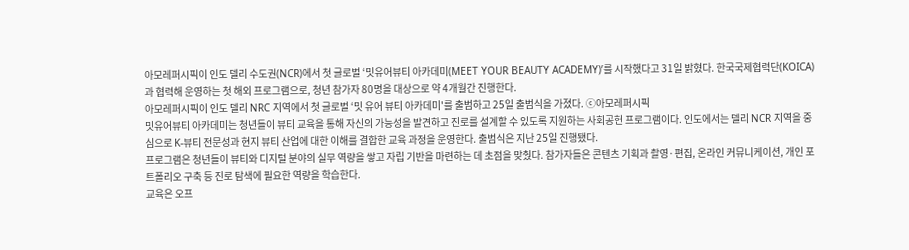아모레퍼시픽이 인도 델리 수도권(NCR)에서 첫 글로벌 ‘밋유어뷰티 아카데미(MEET YOUR BEAUTY ACADEMY)’를 시작했다고 31일 밝혔다. 한국국제협력단(KOICA)과 협력해 운영하는 첫 해외 프로그램으로, 청년 참가자 80명을 대상으로 약 4개월간 진행한다.
아모레퍼시픽이 인도 델리 NRC 지역에서 첫 글로벌 ‘밋 유어 뷰티 아카데미'를 출범하고 25일 출범식을 가졌다. ⓒ아모레퍼시픽
밋유어뷰티 아카데미는 청년들이 뷰티 교육을 통해 자신의 가능성을 발견하고 진로를 설계할 수 있도록 지원하는 사회공헌 프로그램이다. 인도에서는 델리 NCR 지역을 중심으로 K-뷰티 전문성과 현지 뷰티 산업에 대한 이해를 결합한 교육 과정을 운영한다. 출범식은 지난 25일 진행됐다.
프로그램은 청년들이 뷰티와 디지털 분야의 실무 역량을 쌓고 자립 기반을 마련하는 데 초점을 맞췄다. 참가자들은 콘텐츠 기획과 촬영·편집, 온라인 커뮤니케이션, 개인 포트폴리오 구축 등 진로 탐색에 필요한 역량을 학습한다.
교육은 오프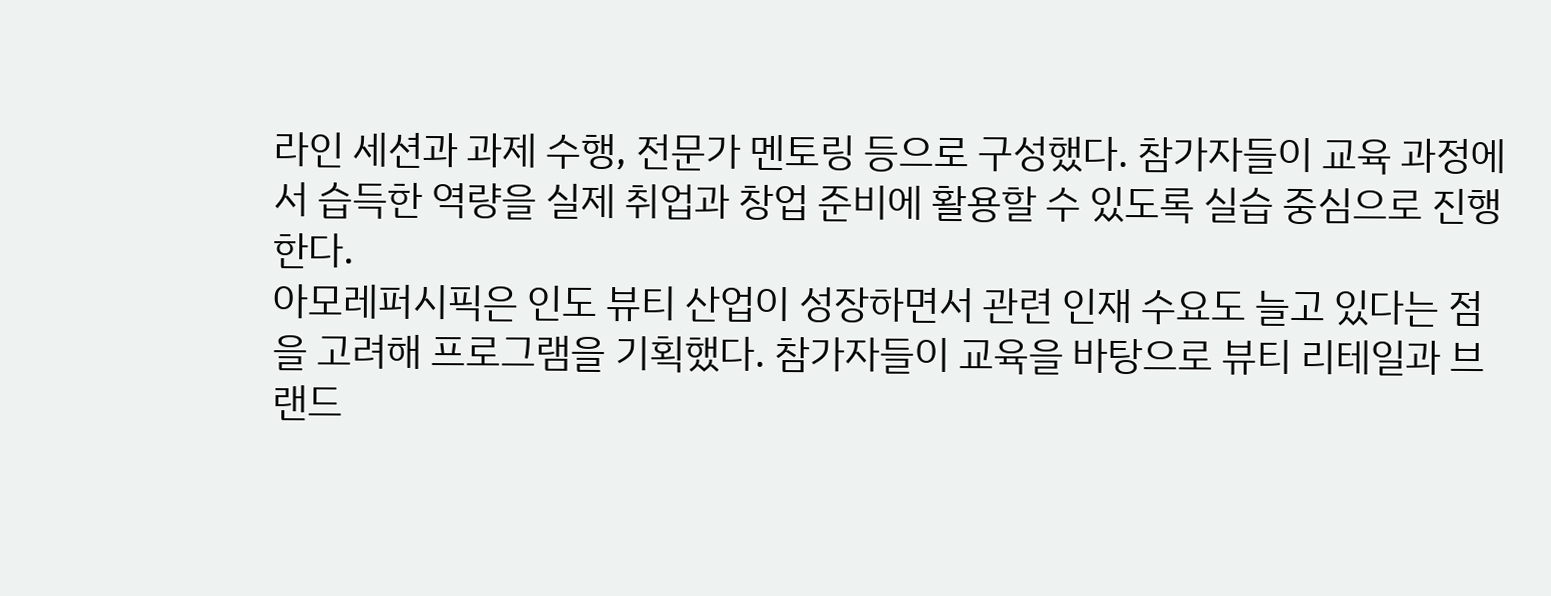라인 세션과 과제 수행, 전문가 멘토링 등으로 구성했다. 참가자들이 교육 과정에서 습득한 역량을 실제 취업과 창업 준비에 활용할 수 있도록 실습 중심으로 진행한다.
아모레퍼시픽은 인도 뷰티 산업이 성장하면서 관련 인재 수요도 늘고 있다는 점을 고려해 프로그램을 기획했다. 참가자들이 교육을 바탕으로 뷰티 리테일과 브랜드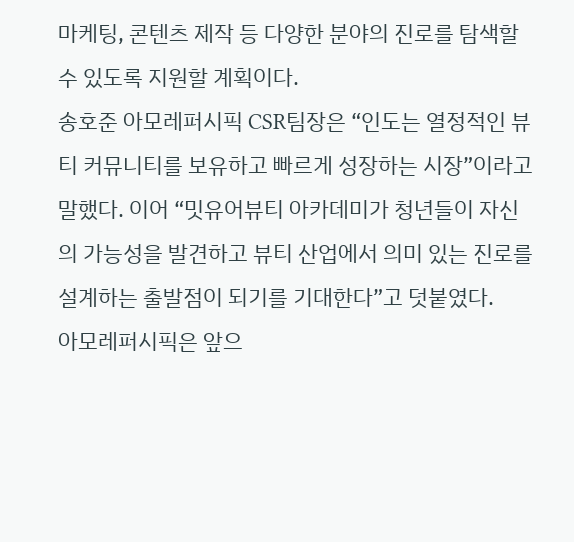마케팅, 콘텐츠 제작 등 다양한 분야의 진로를 탐색할 수 있도록 지원할 계획이다.
송호준 아모레퍼시픽 CSR팀장은 “인도는 열정적인 뷰티 커뮤니티를 보유하고 빠르게 성장하는 시장”이라고 말했다. 이어 “밋유어뷰티 아카데미가 청년들이 자신의 가능성을 발견하고 뷰티 산업에서 의미 있는 진로를 설계하는 출발점이 되기를 기대한다”고 덧붙였다.
아모레퍼시픽은 앞으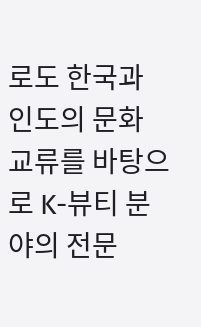로도 한국과 인도의 문화 교류를 바탕으로 K-뷰티 분야의 전문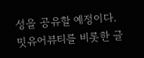성을 공유할 예정이다. 밋유어뷰티를 비롯한 글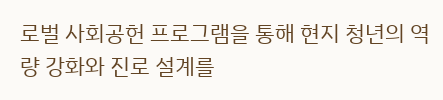로벌 사회공헌 프로그램을 통해 현지 청년의 역량 강화와 진로 설계를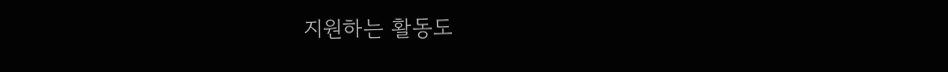지원하는 활동도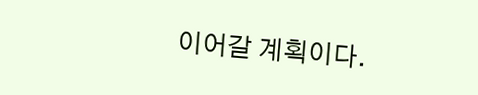이어갈 계획이다.